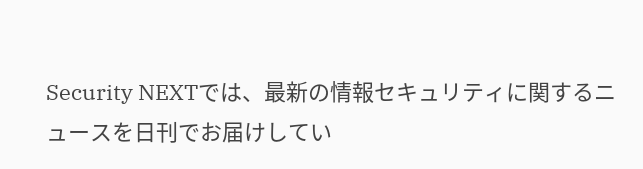Security NEXTでは、最新の情報セキュリティに関するニュースを日刊でお届けしてい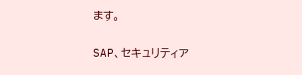ます。

SAP、セキュリティア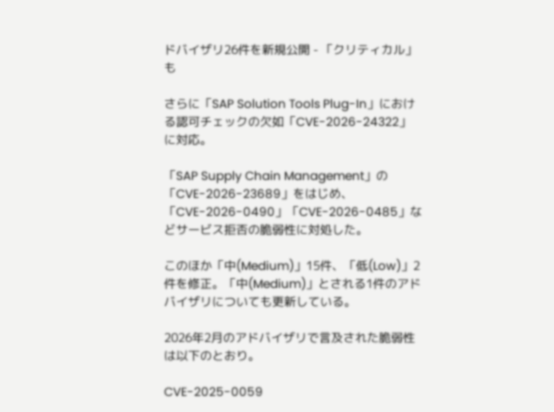ドバイザリ26件を新規公開 - 「クリティカル」も

さらに「SAP Solution Tools Plug-In」における認可チェックの欠如「CVE-2026-24322」に対応。

「SAP Supply Chain Management」の「CVE-2026-23689」をはじめ、「CVE-2026-0490」「CVE-2026-0485」などサービス拒否の脆弱性に対処した。

このほか「中(Medium)」15件、「低(Low)」2件を修正。「中(Medium)」とされる1件のアドバイザリについても更新している。

2026年2月のアドバイザリで言及された脆弱性は以下のとおり。

CVE-2025-0059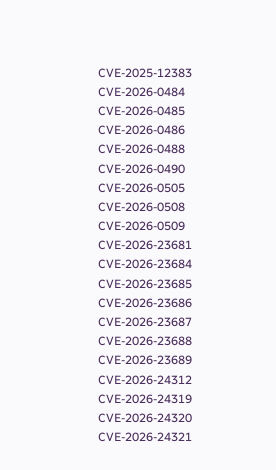CVE-2025-12383
CVE-2026-0484
CVE-2026-0485
CVE-2026-0486
CVE-2026-0488
CVE-2026-0490
CVE-2026-0505
CVE-2026-0508
CVE-2026-0509
CVE-2026-23681
CVE-2026-23684
CVE-2026-23685
CVE-2026-23686
CVE-2026-23687
CVE-2026-23688
CVE-2026-23689
CVE-2026-24312
CVE-2026-24319
CVE-2026-24320
CVE-2026-24321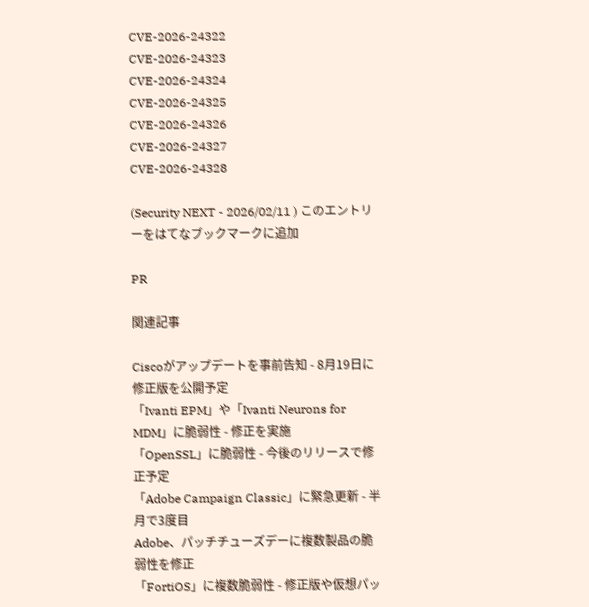CVE-2026-24322
CVE-2026-24323
CVE-2026-24324
CVE-2026-24325
CVE-2026-24326
CVE-2026-24327
CVE-2026-24328

(Security NEXT - 2026/02/11 ) このエントリーをはてなブックマークに追加

PR

関連記事

Ciscoがアップデートを事前告知 - 8月19日に修正版を公開予定
「Ivanti EPM」や「Ivanti Neurons for MDM」に脆弱性 - 修正を実施
「OpenSSL」に脆弱性 - 今後のリリースで修正予定
「Adobe Campaign Classic」に緊急更新 - 半月で3度目
Adobe、パッチチューズデーに複数製品の脆弱性を修正
「FortiOS」に複数脆弱性 - 修正版や仮想パッ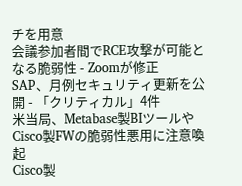チを用意
会議参加者間でRCE攻撃が可能となる脆弱性 - Zoomが修正
SAP、月例セキュリティ更新を公開 - 「クリティカル」4件
米当局、Metabase製BIツールやCisco製FWの脆弱性悪用に注意喚起
Cisco製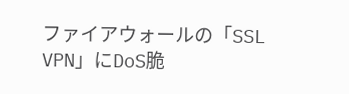ファイアウォールの「SSL VPN」にDoS脆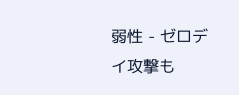弱性 - ゼロデイ攻撃も